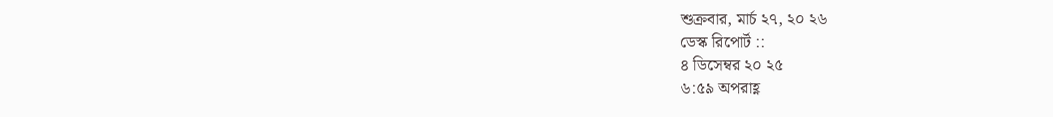শুক্রবার, মার্চ ২৭, ২০ ২৬
ডেস্ক রিপোর্ট ::
৪ ডিসেম্বর ২০ ২৫
৬:৫৯ অপরাহ্ণ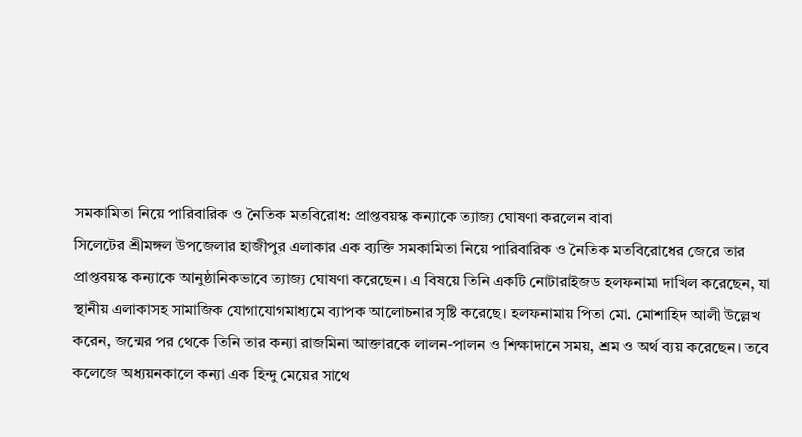সমকামিতা নিয়ে পারিবারিক ও নৈতিক মতবিরোধ: প্রাপ্তবয়স্ক কন্যাকে ত্যাজ্য ঘোষণা করলেন বাবা
সিলেটের শ্রীমঙ্গল উপজেলার হাজীপুর এলাকার এক ব্যক্তি সমকামিতা নিয়ে পারিবারিক ও নৈতিক মতবিরোধের জেরে তার প্রাপ্তবয়স্ক কন্যাকে আনুষ্ঠানিকভাবে ত্যাজ্য ঘোষণা করেছেন। এ বিষয়ে তিনি একটি নোটারাইজড হলফনামা দাখিল করেছেন, যা স্থানীয় এলাকাসহ সামাজিক যোগাযোগমাধ্যমে ব্যাপক আলোচনার সৃষ্টি করেছে। হলফনামায় পিতা মো. মোশাহিদ আলী উল্লেখ করেন, জন্মের পর থেকে তিনি তার কন্যা রাজমিনা আক্তারকে লালন-পালন ও শিক্ষাদানে সময়, শ্রম ও অর্থ ব্যয় করেছেন। তবে কলেজে অধ্যয়নকালে কন্যা এক হিন্দু মেয়ের সাথে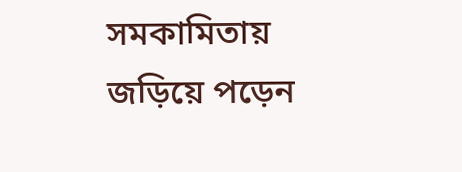সমকামিতায় জড়িয়ে পড়েন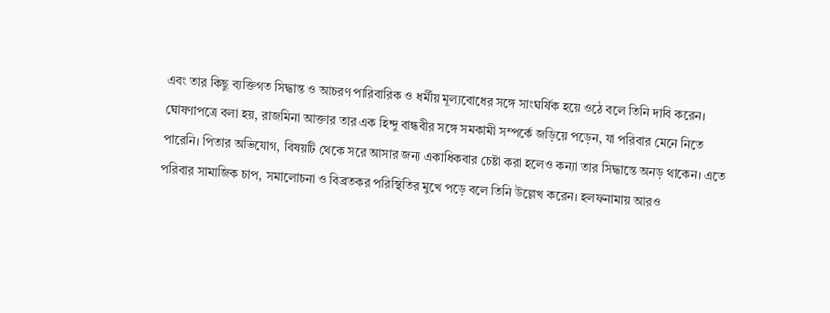এবং তার কিছু ব্যক্তিগত সিদ্ধান্ত ও আচরণ পারিবারিক ও ধর্মীয় মূল্যবোধের সঙ্গে সাংঘর্ষিক হয়ে ওঠে বলে তিনি দাবি করেন। ঘোষণাপত্রে বলা হয়, রাজমিনা আক্তার তার এক হিন্দু বান্ধবীর সঙ্গে সমকামী সম্পর্কে জড়িয়ে পড়েন, যা পরিবার মেনে নিতে পারেনি। পিতার অভিযোগ, বিষয়টি থেকে সরে আসার জন্য একাধিকবার চেষ্টা করা হলেও কন্যা তার সিদ্ধান্তে অনড় থাকেন। এতে পরিবার সামাজিক চাপ, সমালোচনা ও বিব্রতকর পরিস্থিতির মুখে পড়ে বলে তিনি উল্লেখ করেন। হলফনামায় আরও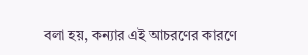বলা হয়, কন্যার এই আচরণের কারণে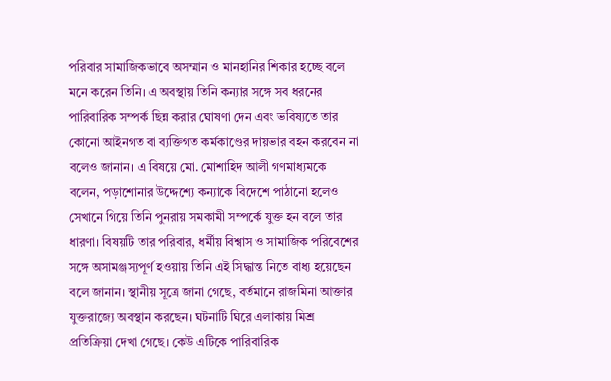পরিবার সামাজিকভাবে অসম্মান ও মানহানির শিকার হচ্ছে বলে মনে করেন তিনি। এ অবস্থায় তিনি কন্যার সঙ্গে সব ধরনের পারিবারিক সম্পর্ক ছিন্ন করার ঘোষণা দেন এবং ভবিষ্যতে তার কোনো আইনগত বা ব্যক্তিগত কর্মকাণ্ডের দায়ভার বহন করবেন না বলেও জানান। এ বিষয়ে মো. মোশাহিদ আলী গণমাধ্যমকে বলেন, পড়াশোনার উদ্দেশ্যে কন্যাকে বিদেশে পাঠানো হলেও সেখানে গিয়ে তিনি পুনরায় সমকামী সম্পর্কে যুক্ত হন বলে তার ধারণা। বিষয়টি তার পরিবার, ধর্মীয় বিশ্বাস ও সামাজিক পরিবেশের সঙ্গে অসামঞ্জস্যপূর্ণ হওয়ায় তিনি এই সিদ্ধান্ত নিতে বাধ্য হয়েছেন বলে জানান। স্থানীয় সূত্রে জানা গেছে, বর্তমানে রাজমিনা আক্তার যুক্তরাজ্যে অবস্থান করছেন। ঘটনাটি ঘিরে এলাকায় মিশ্র প্রতিক্রিয়া দেখা গেছে। কেউ এটিকে পারিবারিক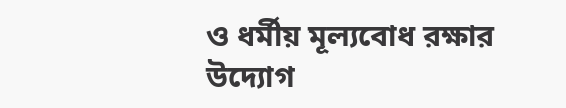ও ধর্মীয় মূল্যবোধ রক্ষার উদ্যোগ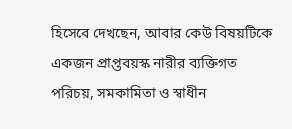হিসেবে দেখছেন, আবার কেউ বিষয়টিকে একজন প্রাপ্তবয়স্ক নারীর ব্যক্তিগত পরিচয়, সমকামিতা ও স্বাধীন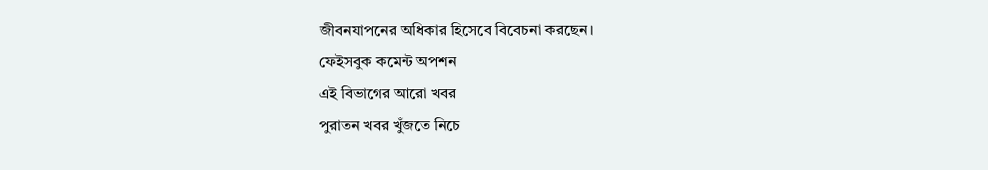জীবনযাপনের অধিকার হিসেবে বিবেচনা করছেন।
ফেইসবুক কমেন্ট অপশন
এই বিভাগের আরো খবর
পুরাতন খবর খুঁজতে নিচে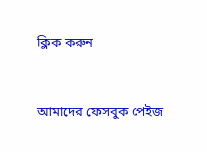ক্লিক করুন


আমাদের ফেসবুক পেইজ